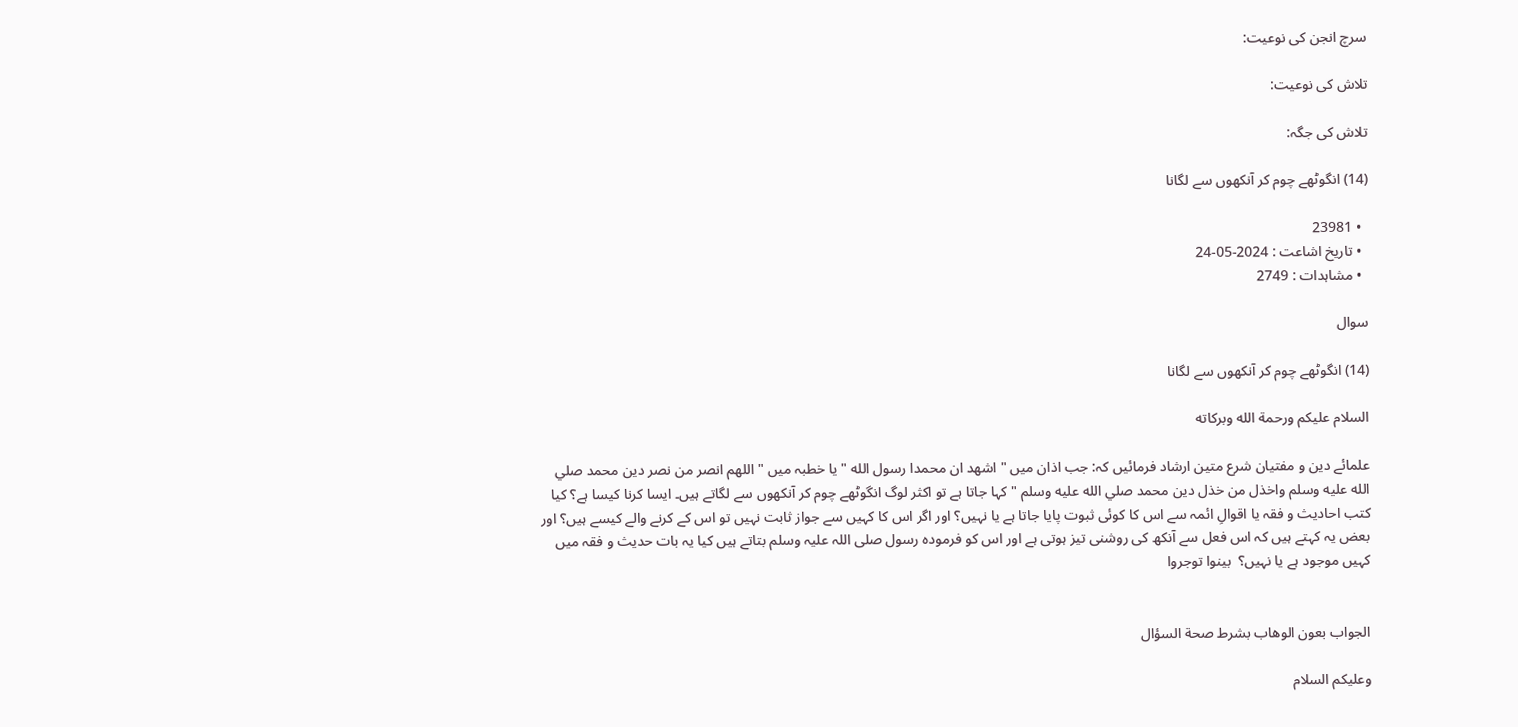سرچ انجن کی نوعیت:

تلاش کی نوعیت:

تلاش کی جگہ:

(14) انگوٹھے چوم کر آنکھوں سے لگانا

  • 23981
  • تاریخ اشاعت : 2024-05-24
  • مشاہدات : 2749

سوال

(14) انگوٹھے چوم کر آنکھوں سے لگانا

السلام عليكم ورحمة الله وبركاته

علمائے دین و مفتیان شرع متین ارشاد فرمائیں کہ: جب اذان میں " اشهد ان محمدا رسول الله " یا خطبہ میں " اللهم انصر من نصر دين محمد صلي الله عليه وسلم واخذل من خذل دين محمد صلي الله عليه وسلم " کہا جاتا ہے تو اکثر لوگ انگوٹھے چوم کر آنکھوں سے لگاتے ہیں۔ ایسا کرنا کیسا ہے؟ کیا کتب احادیث و فقہ یا اقوالِ ائمہ سے اس کا کوئی ثبوت پایا جاتا ہے یا نہیں؟ اور اگر اس کا کہیں سے جواز ثابت نہیں تو اس کے کرنے والے کیسے ہیں؟ اور بعض یہ کہتے ہیں کہ اس فعل سے آنکھ کی روشنی تیز ہوتی ہے اور اس کو فرمودہ رسول صلی اللہ علیہ وسلم بتاتے ہیں کیا یہ بات حدیث و فقہ میں کہیں موجود ہے یا نہیں؟  بينوا توجروا


الجواب بعون الوهاب بشرط صحة السؤال

وعلیکم السلام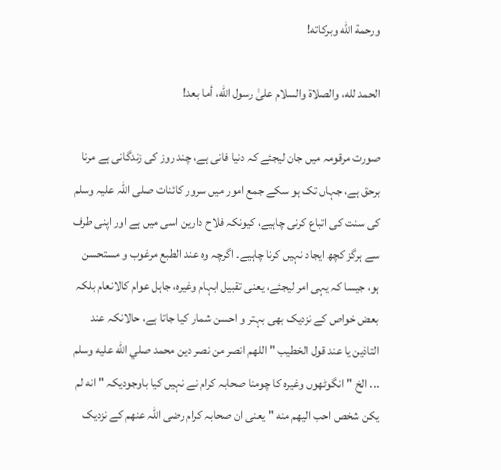ورحمة الله وبرکاته!

الحمد لله، والصلاة والسلام علىٰ رسول الله، أما بعد!

صورت مرقومہ میں جان لیجئے کہ دنیا فانی ہے، چند روز کی زندگانی ہے مرنا برحق ہے، جہاں تک ہو سکے جمع امور میں سرور کائنات صلی اللہ علیہ وسلم کی سنت کی اتباع کرنی چاہیے، کیونکہ فلاح دارین اسی میں ہے اور اپنی طرف سے ہرگز کچھ ایجاد نہیں کرنا چاہیے۔ اگرچہ وہ عند الطبع مرغوب و مستحسن ہو، جیسا کہ یہی امر لیجئے، یعنی تقبیل ابہام وغیرہ، جاہل عوام کالانعام بلکہ بعض خواص کے نزدیک بھی بہتر و احسن شمار کیا جاتا ہے، حالانکہ عند التاذین یا عند قول الخطیب " اللهم انصر من نصر دين محمد صلي الله عليه وسلم ... الخ " انگوٹھوں وغیرہ کا چومنا صحابہ کرام نے نہیں کیا باوجودیکہ " انه لم يكن شخص احب اليهم منه " یعنی ان صحابہ کرام رضی اللہ عنھم کے نزدیک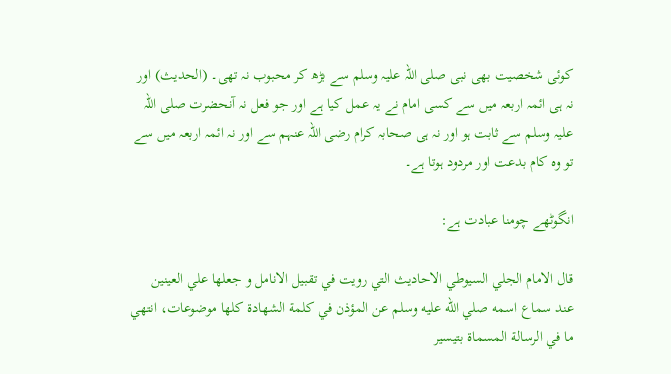کوئی شخصیت بھی نبی صلی اللہ علیہ وسلم سے بڑھ کر محبوب نہ تھی۔ (الحدیث) اور نہ ہی ائمہ اربعہ میں سے کسی امام نے یہ عمل کیا ہے اور جو فعل نہ آنحضرت صلی اللہ علیہ وسلم سے ثابت ہو اور نہ ہی صحابہ کرام رضی اللہ عنہم سے اور نہ ائمہ اربعہ میں سے تو وہ کام بدعت اور مردود ہوتا ہے۔

انگوٹھے چومنا عبادت ہے:

قال الامام الجلي السيوطي الاحاديث التي رويت في تقبيل الانامل و جعلها علي العينين عند سماع اسمه صلي الله عليه وسلم عن المؤذن في كلمة الشهادة كلها موضوعات، انتهي ما في الرسالة المسماة بتيسير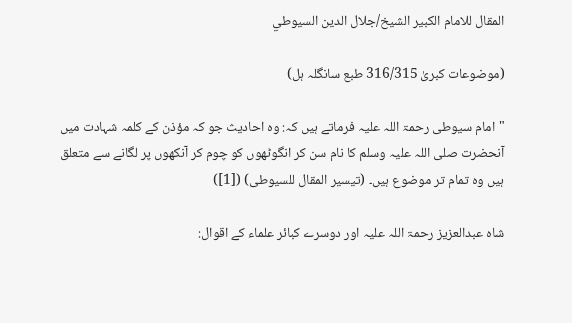المقال للامام الكبير الشيخ/جلال الدين السيوطي

(موضوعات کبریٰ 316/315 طبع سانگلہ ہل)

"امام سیوطی رحمۃ اللہ علیہ فرماتے ہیں کہ: وہ احادیث جو کہ مؤذن کے کلمہ شہادت میں آنحضرت صلی اللہ علیہ وسلم کا نام سن کر انگوٹھوں کو چوم کر آنکھوں پر لگانے سے متعلق ہیں وہ تمام تر موضوع ہیں۔ (تیسیر المقال للسیوطی) ([1])

شاہ عبدالعزیز رحمۃ اللہ علیہ اور دوسرے کبائر علماء کے اقوال: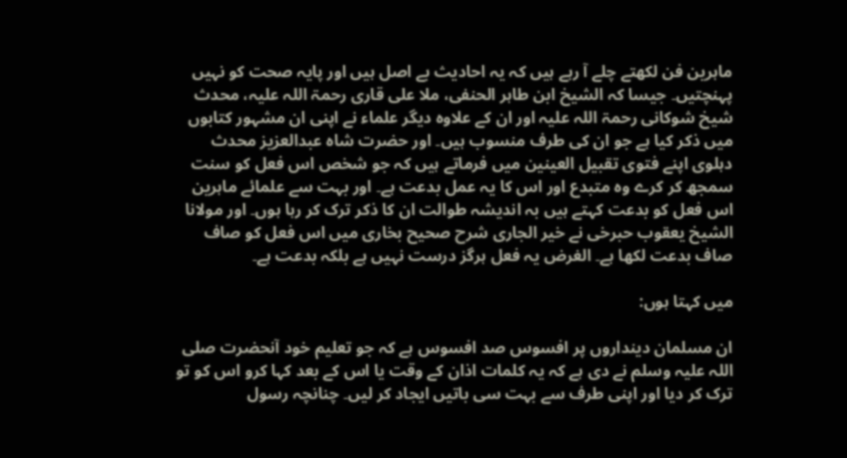ماہرین فن لکھتے چلے آ رہے ہیں کہ یہ احادیث بے اصل ہیں اور پایہ صحت کو نہیں پہنچتیں۔ جیسا کہ الشیخ ابن طاہر الحنفی، ملا علی قاری رحمۃ اللہ علیہ، محدث شیخ شوکانی رحمۃ اللہ علیہ اور ان کے علاوہ دیگر علماء نے اپنی ان مشہور کتابوں میں ذکر کیا ہے جو ان کی طرف منسوب ہیں۔ اور حضرت شاہ عبدالعزیز محدث دہلوی اپنے فتوی تقبیل العینین میں فرماتے ہیں کہ جو شخص اس فعل کو سنت سمجھ کر کرے وہ متبدع اور اس کا یہ عمل بدعت ہے۔ اور بہت سے علمائے ماہرین اس فعل کو بدعت کہتے ہیں بہ اندیشہ طوالت ان کا ذکر ترک کر رہا ہوں۔ اور مولانا الشیخ یعقوب حبرخی نے خیر الجاری شرح صحیح بخاری میں اس فعل کو صاف صاف بدعت لکھا ہے۔ الغرض یہ فعل ہرگز درست نہیں ہے بلکہ بدعت ہے۔

میں کہتا ہوں:

ان مسلمان دینداروں پر افسوس صد افسوس ہے کہ جو تعلیم خود آنحضرت صلی اللہ علیہ وسلم نے دی ہے کہ یہ کلمات اذان کے وقت یا اس کے بعد کہا کرو اس کو تو ترک کر دیا اور اپنی طرف سے بہت سی باتیں ایجاد کر لیں۔ چنانچہ رسول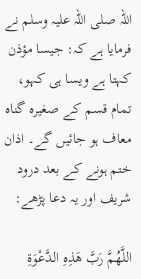اللہ صلی اللہ علیہ وسلم نے فرمایا ہے کہ: جیسا مؤذن کہتا ہے ویسا ہی کہو، تمام قسم کے صغیرہ گناہ معاف ہو جائیں گے۔ اذان ختم ہونے کے بعد درود شریف اور یہ دعا پڑھے:

اللَّهُمَّ رَبَّ هَذِهِ الدَّعْوَةِ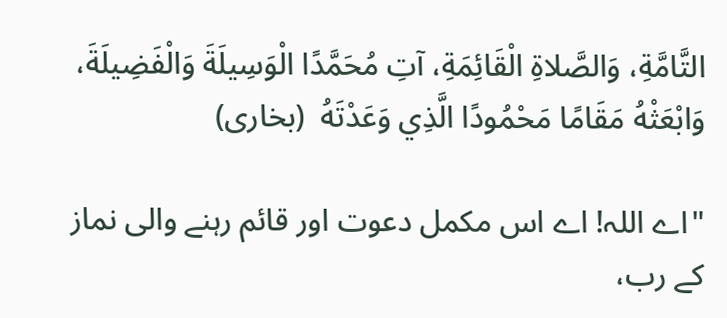التَّامَّةِ، وَالصَّلاةِ الْقَائِمَةِ، آتِ مُحَمَّدًا الْوَسِيلَةَ وَالْفَضِيلَةَ، وَابْعَثْهُ مَقَامًا مَحْمُودًا الَّذِي وَعَدْتَهُ  (بخاری)

"اے اللہ! اے اس مکمل دعوت اور قائم رہنے والی نماز کے رب،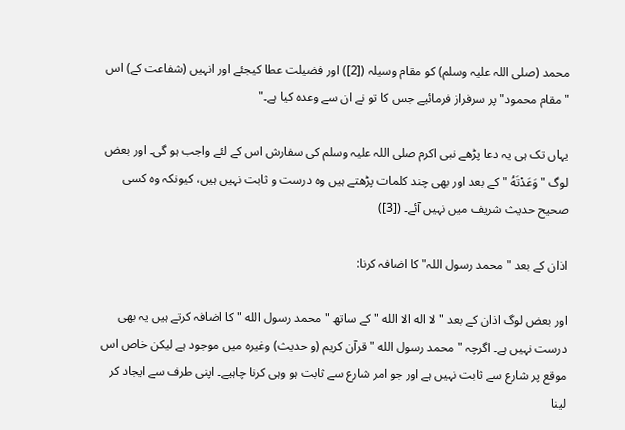محمد (صلی اللہ علیہ وسلم) کو مقام وسیلہ ([2]) اور فضیلت عطا کیجئے اور انہیں (شفاعت کے) اس "مقام محمود" پر سرفراز فرمائیے جس کا تو نے ان سے وعدہ کیا ہے۔"

یہاں تک ہی یہ دعا پڑھے نبی اکرم صلی اللہ علیہ وسلم کی سفارش اس کے لئے واجب ہو گی۔ اور بعض لوگ " وَعَدْتَهُ " کے بعد اور بھی چند کلمات پڑھتے ہیں وہ درست و ثابت نہیں ہیں، کیونکہ وہ کسی صحیح حدیث شریف میں نہیں آئے۔ ([3])

اذان کے بعد "محمد رسول اللہ" کا اضافہ کرنا:

اور بعض لوگ اذان کے بعد " لا اله الا الله " کے ساتھ " محمد رسول الله " کا اضافہ کرتے ہیں یہ بھی درست نہیں ہے۔ اگرچہ " محمد رسول الله " قرآن کریم (و حدیث) وغیرہ میں موجود ہے لیکن خاص اس موقع پر شارع سے ثابت نہیں ہے اور جو امر شارع سے ثابت ہو وہی کرنا چاہیے۔ اپنی طرف سے ایجاد کر لینا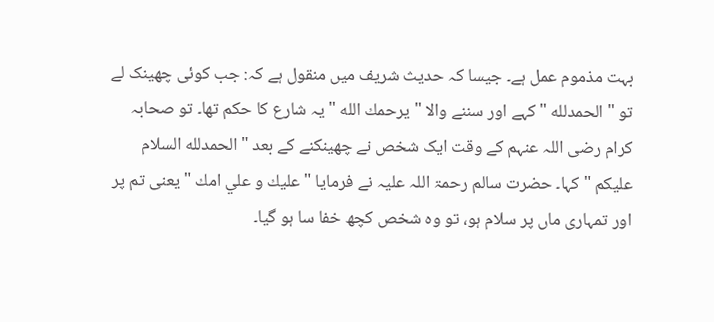بہت مذموم عمل ہے۔ جیسا کہ حدیث شریف میں منقول ہے کہ: جب کوئی چھینک لے تو " الحمدلله " کہے اور سننے والا " يرحمك الله " یہ شارع کا حکم تھا۔ تو صحابہ کرام رضی اللہ عنہم کے وقت ایک شخص نے چھینکنے کے بعد " الحمدلله السلام عليكم " کہا۔ حضرت سالم رحمۃ اللہ علیہ نے فرمایا " عليك و علي امك " یعنی تم پر اور تمہاری ماں پر سلام ہو، تو وہ شخص کچھ خفا سا ہو گیا۔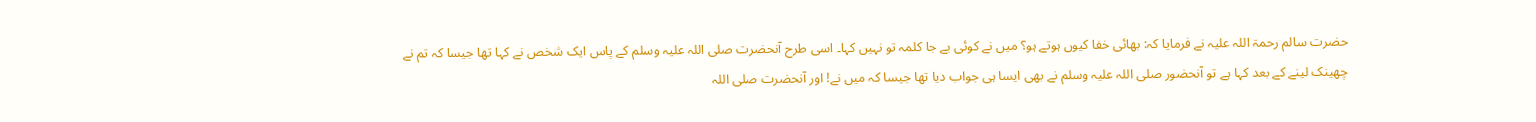حضرت سالم رحمۃ اللہ علیہ نے فرمایا کہ: بھائی خفا کیوں ہوتے ہو؟ میں نے کوئی بے جا کلمہ تو نہیں کہا۔ اسی طرح آنحضرت صلی اللہ علیہ وسلم کے پاس ایک شخص نے کہا تھا جیسا کہ تم نے چھینک لینے کے بعد کہا ہے تو آنحضور صلی اللہ علیہ وسلم نے بھی ایسا ہی جواب دیا تھا جیسا کہ میں نے! اور آنحضرت صلی اللہ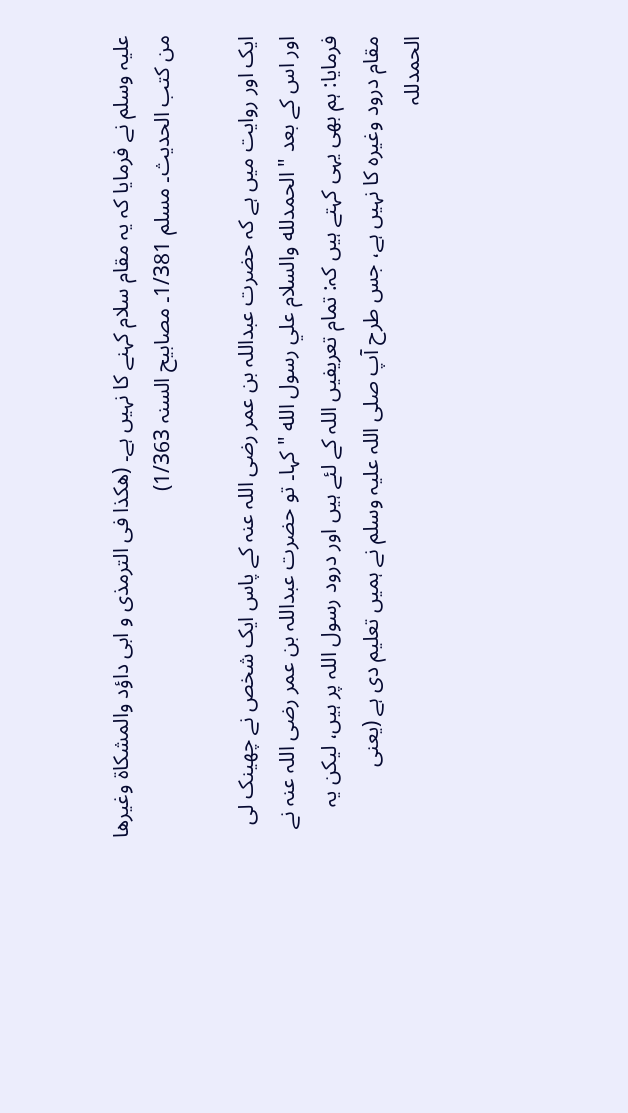علیہ وسلم نے فرمایا کہ یہ مقام سلام کہنے کا نہیں ہے۔ (ھکذا فی الترمذی و ابی داؤد والمشکاۃ وغیرھا من کتب الحدیث۔ مسلم 1/381۔ مصابیح السنہ 1/363)

ایک اور روایت میں ہے کہ حضرت عبداللہ بن عمر رضی اللہ عنہ کے پاس ایک شخص نے چھینک لی اور اس کے بعد " الحمدلله والسلام علي رسول الله " کہا۔ تو حضرت عبداللہ بن عمر رضی اللہ عنہ نے فرمایا: ہم بھی یہی کہتے ہیں کہ: تمام تعریفیں اللہ کے لئے ہیں اور درود رسول اللہ پر ہیں، لیکن یہ مقام درود وغیرہ کا نہیں ہے، جس طرح آپ صلی اللہ علیہ وسلم نے ہمیں تعلیم دی ہے (یعنی الحمدللہ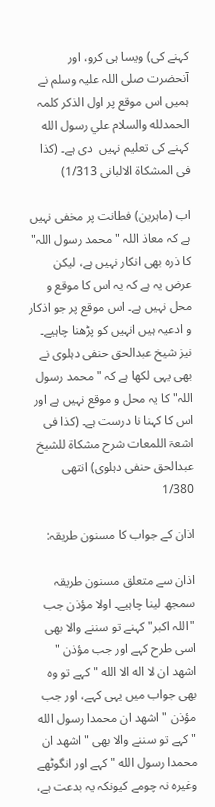کہنے کی) ویسا ہی کرو، اور آنحضرت صلی اللہ علیہ وسلم نے ہمیں اس موقع پر اول الذکر کلمہ الحمدلله والسلام علي رسول الله  کہنے کی تعلیم نہیں  دی ہے۔ (کذا فی المشکاۃ الالبانی 1/313)

اب (ماہرین) فطانت پر مخفی نہیں ہے کہ معاذ اللہ "محمد رسول اللہ" کا ذرہ بھی انکار نہیں ہے، لیکن عرض یہ ہے کہ یہ اس کا موقع و محل نہیں ہے۔ اس موقع پر جو اذکار و ادعیہ ہیں انہیں کو پڑھنا چاہیے۔ نیز شیخ عبدالحق حنفی دہلوی نے بھی یہی لکھا ہے کہ "محمد رسول اللہ" کا یہ محل و موقع نہیں ہے اور اس کا کہنا نا درست ہے۔ (کذا فی اشعۃ اللمعات شرح مشکاۃ للشیخ عبدالحق حنفی دہلوی) انتھی 1/380

اذان کے جواب کا مسنون طریقہ:

اذان سے متعلق مسنون طریقہ سمجھ لینا چاہیے۔ اولا مؤذن جب "اللہ اکبر" کہنے تو سننے والا بھی اسی طرح کہے اور جب مؤذن " اشهد ان لا اله الا الله " کہے تو وہ بھی جواب میں یہی کہے، اور جب مؤذن " اشهد ان محمدا رسول الله " کہے تو سننے والا بھی " اشهد ان محمدا رسول الله " کہے اور انگوٹھے وغیرہ نہ چومے کیونکہ یہ بدعت ہے،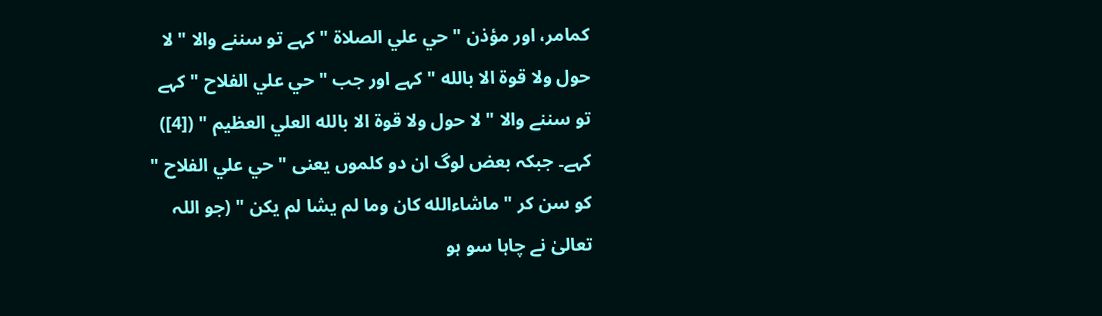کمامر، اور مؤذن " حي علي الصلاة " کہے تو سننے والا " لا حول ولا قوة الا بالله " کہے اور جب " حي علي الفلاح " کہے تو سننے والا " لا حول ولا قوة الا بالله العلي العظيم " ([4]) کہے۔ جبکہ بعض لوگ ان دو کلموں یعنی " حي علي الفلاح " کو سن کر " ماشاءالله كان وما لم يشا لم يكن " (جو اللہ تعالیٰ نے چاہا سو ہو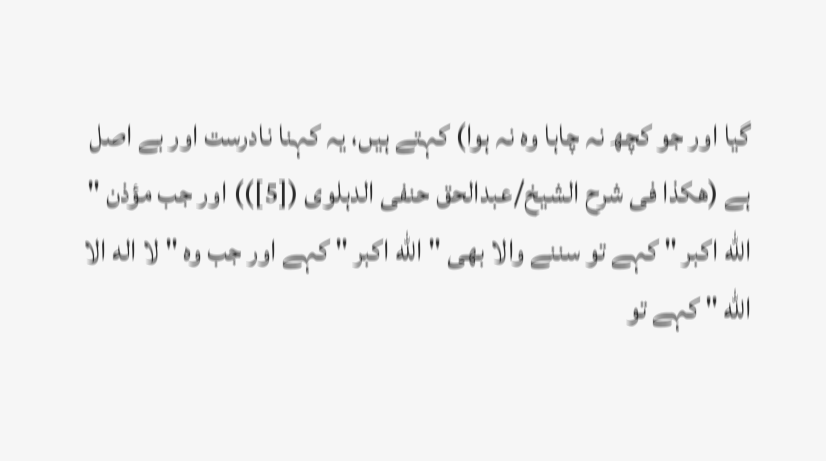گیا اور جو کچھ نہ چاہا وہ نہ ہوا) کہتے ہیں، یہ کہنا نادرست اور بے اصل ہے (ھکذا فی شرح الشیخ/عبدالحق حنفی الدہلوی ([5])) اور جب مؤذن " الله اكبر " کہے تو سننے والا بھی " الله اكبر " کہے اور جب وہ " لا اله الا الله " کہے تو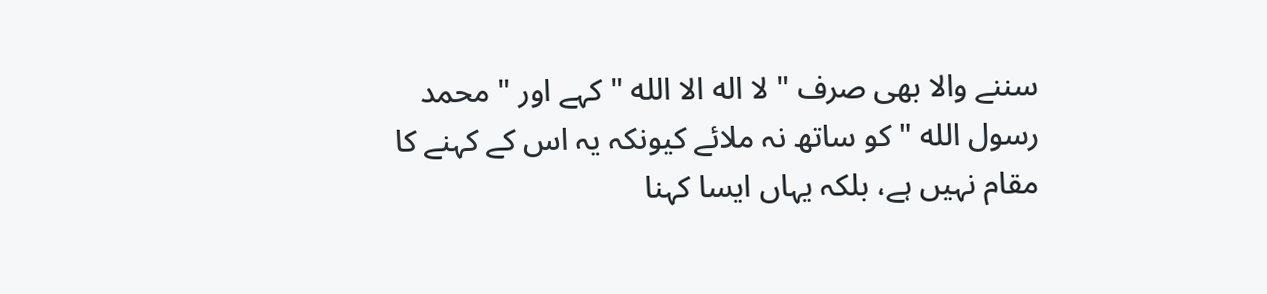سننے والا بھی صرف " لا اله الا الله " کہے اور " محمد رسول الله " کو ساتھ نہ ملائے کیونکہ یہ اس کے کہنے کا مقام نہیں ہے، بلکہ یہاں ایسا کہنا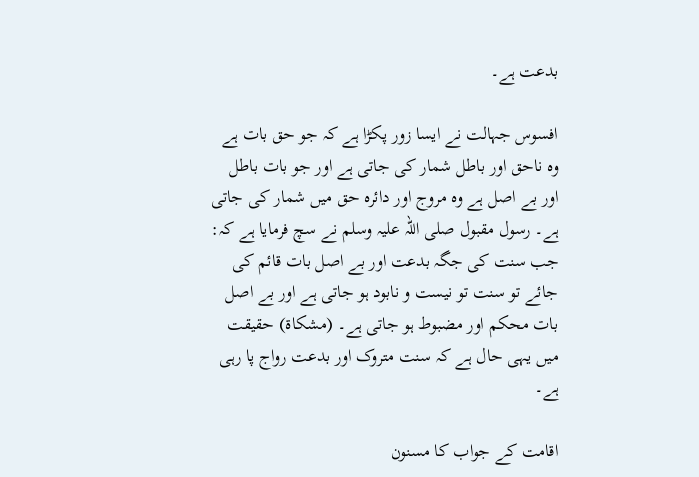بدعت ہے۔

افسوس جہالت نے ایسا زور پکڑا ہے کہ جو حق بات ہے وہ ناحق اور باطل شمار کی جاتی ہے اور جو بات باطل اور بے اصل ہے وہ مروج اور دائرہ حق میں شمار کی جاتی ہے۔ رسول مقبول صلی اللہ علیہ وسلم نے سچ فرمایا ہے کہ: جب سنت کی جگہ بدعت اور بے اصل بات قائم کی جائے تو سنت تو نیست و نابود ہو جاتی ہے اور بے اصل بات محکم اور مضبوط ہو جاتی ہے۔ (مشکاۃ) حقیقت میں یہی حال ہے کہ سنت متروک اور بدعت رواج پا رہی ہے۔

اقامت کے جواب کا مسنون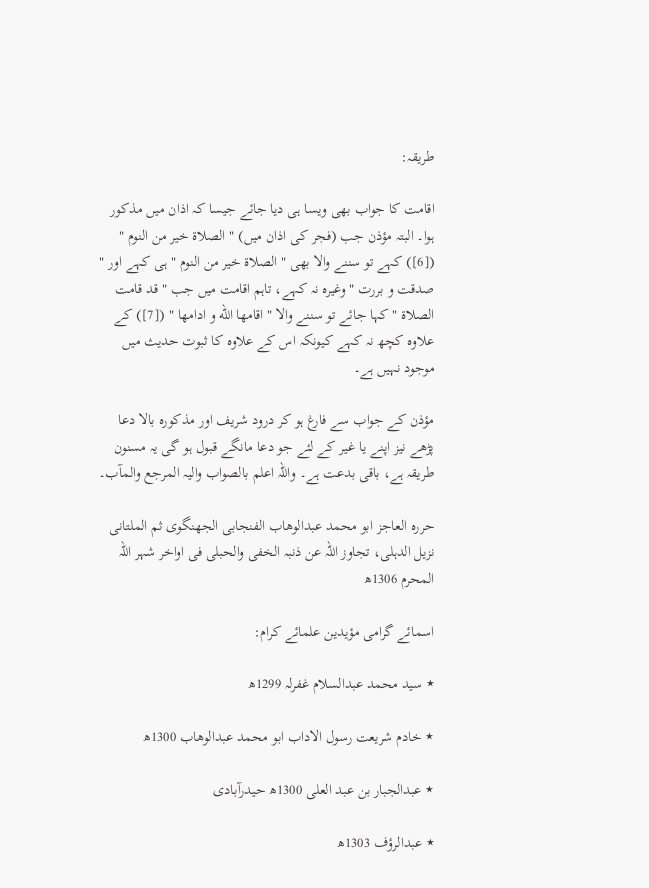طریقہ:

اقامت کا جواب بھی ویسا ہی دیا جائے جیسا کہ اذان میں مذکور ہوا۔ البتہ مؤذن جب (فجر کی اذان میں) " الصلاة خير من النوم " ([6]) کہے تو سننے والا بھی " الصلاة خير من النوم " ہی کہے اور " صدقت و بررت " وغیرہ نہ کہے، تاہم اقامت میں جب " قد قامت الصلاة " کہا جائے تو سننے والا " اقامها الله و ادامها " ([7]) کے علاوہ کچھ نہ کہے کیونکہ اس کے علاوہ کا ثبوت حدیث میں موجود نہیں ہے۔

مؤذن کے جواب سے فارغ ہو کر درود شریف اور مذکورہ بالا دعا پڑھے نیز اپنے یا غیر کے لئے جو دعا مانگے قبول ہو گی یہ مسنون طریقہ ہے، باقی بدعت ہے۔ واللہ اعلم بالصواب والیہ المرجع والمآب۔

حررہ العاجز ابو محمد عبدالوھاب الفنجابی الجھنگوی ثم الملتانی نزیل الدہلی، تجاوز اللہ عن ذنبہ الخفی والحبلی فی اواخر شہر اللہ المحرم 1306ھ

اسمائے گرامی مؤیدین علمائے کرام:

٭ سید محمد عبدالسلام غفرلہ 1299ھ

٭ خادم شریعت رسول الاداب ابو محمد عبدالوھاب 1300ھ

٭ عبدالجبار بن عبد العلی 1300ھ حیدرآبادی

٭ عبدالرؤف 1303ھ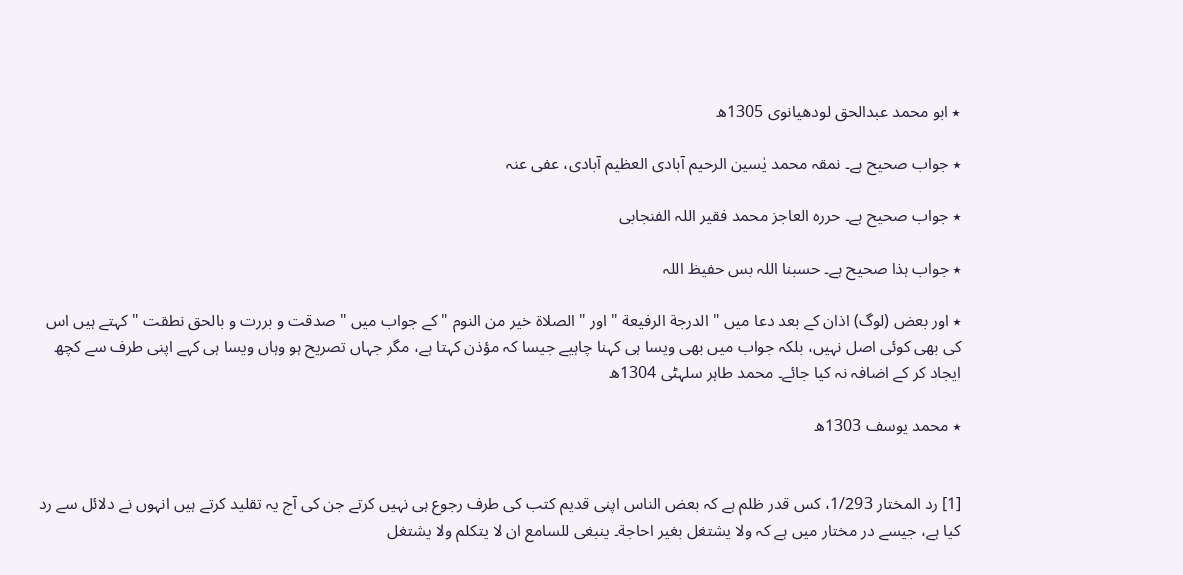٭ ابو محمد عبدالحق لودھیانوی 1305ھ

٭ جواب صحیح ہے۔ نمقہ محمد یٰسین الرحیم آبادی العظیم آبادی، عفی عنہ

٭ جواب صحیح ہے۔ حررہ العاجز محمد فقیر اللہ الفنجابی

٭ جواب ہذا صحیح ہے۔ حسبنا اللہ بس حفیظ اللہ

٭ اور بعض (لوگ) اذان کے بعد دعا میں " الدرجة الرفيعة " اور " الصلاة خير من النوم " کے جواب میں " صدقت و بررت و بالحق نطقت " کہتے ہیں اس کی بھی کوئی اصل نہیں، بلکہ جواب میں بھی ویسا ہی کہنا چاہیے جیسا کہ مؤذن کہتا ہے، مگر جہاں تصریح ہو وہاں ویسا ہی کہے اپنی طرف سے کچھ ایجاد کر کے اضافہ نہ کیا جائے۔ محمد طاہر سلہٹی 1304ھ

٭ محمد یوسف 1303ھ


[1] رد المختار 1/293، کس قدر ظلم ہے کہ بعض الناس اپنی قدیم کتب کی طرف رجوع ہی نہیں کرتے جن کی آج یہ تقلید کرتے ہیں انہوں نے دلائل سے رد کیا ہے، جیسے در مختار میں ہے کہ ولا يشتغل بغير احاجة۔ ينبغى للسامع ان لا يتكلم ولا يشتغل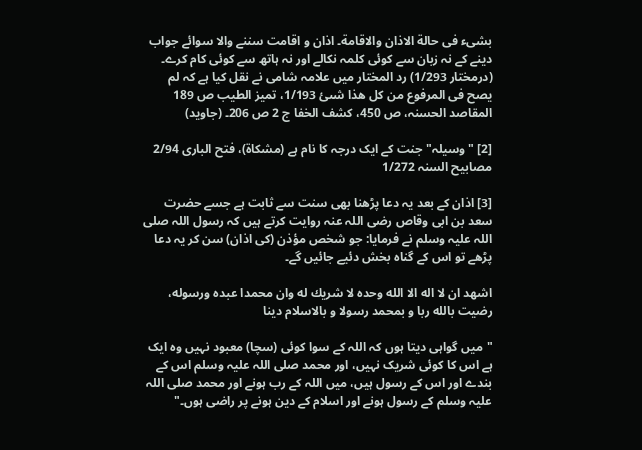بشىء فى حالة الاذان والاقامة۔ اذان و اقامت سننے والا سوائے جواب دینے کے نہ زبان سے کوئی کلمہ نکالے اور نہ ہاتھ سے کوئی کام کرے۔ (درمختار 1/293) رد المختار میں علامہ شامی نے نقل کیا ہے کہ لم يصح فى المرفوع من كل هذا شىئ 1/193، تمیز الطیب ص 189 المقاصد الحسنہ، ص 450، کشف الخفا ج 2 ص 206۔ (جاوید)

[2] "وسیلہ" جنت کے ایک درجہ کا نام ہے (مشکاۃ)، فتح الباری 2/94 مصابیح السنہ 1/272

[3] اذان کے بعد یہ دعا پڑھنا بھی سنت سے ثابت ہے جسے حضرت سعد بن ابی وقاص رضی اللہ عنہ روایت کرتے ہیں کہ رسول اللہ صلی اللہ علیہ وسلم نے فرمایا: جو شخص مؤذن (کی اذان) سن کر یہ دعا پڑھے تو اس کے گناہ بخش دئیے جائیں گے۔

اشهد ان لا اله الا الله وحده لا شريك له وان محمدا عبده ورسوله، رضيت بالله ربا و بمحمد رسولا و بالاسلام دينا

"میں گواہی دیتا ہوں کہ اللہ کے سوا کوئی (سچا) معبود نہیں وہ ایک ہے اس کا کوئی شریک نہیں، اور محمد صلی اللہ علیہ وسلم اس کے بندے اور اس کے رسول ہیں، میں اللہ کے رب ہونے اور محمد صلی اللہ علیہ وسلم کے رسول ہونے اور اسلام کے دین ہونے پر راضی ہوں۔"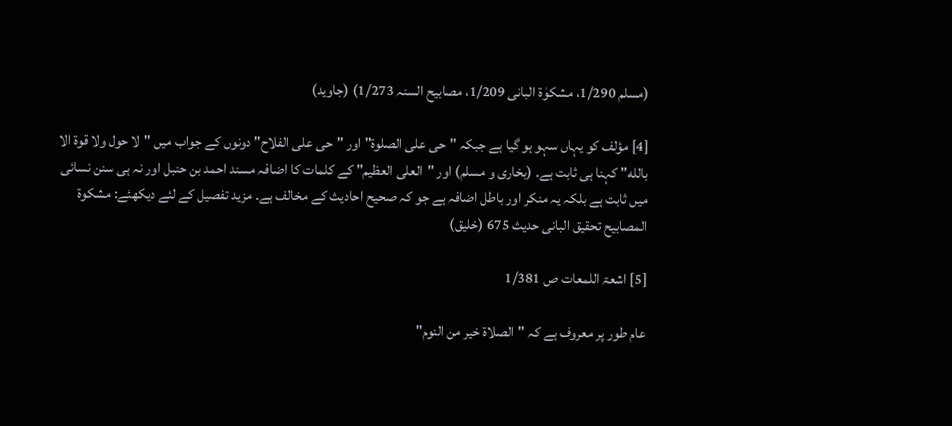(مسلم 1/290، مشکوٰۃ البانی 1/209، مصابیح السنہ 1/273) (جاوید)

[4] مؤلف کو یہاں سہو ہو گیا ہے جبکہ "حى على الصلوة" اور "حى على الفلاح" دونوں کے جواب میں "لا حول ولا قوة الا بالله" کہنا ہی ثابت ہے۔ (بخاری و مسلم) اور "العلی العظیم" کے کلمات کا اضافہ مسند احمد بن حنبل اور نہ ہی سنن نسائی میں ثابت ہے بلکہ یہ منکر اور باطل اضافہ ہے جو کہ صحیح احادیث کے مخالف ہے۔ مزید تفصیل کے لئے دیکھئے: مشکوۃ المصابیح تحقیق البانی حدیث 675 (خلیق)

[5] اشعۃ اللمعات ص 1/381

عام طور پر معروف ہے کہ "الصلاة خير من النوم"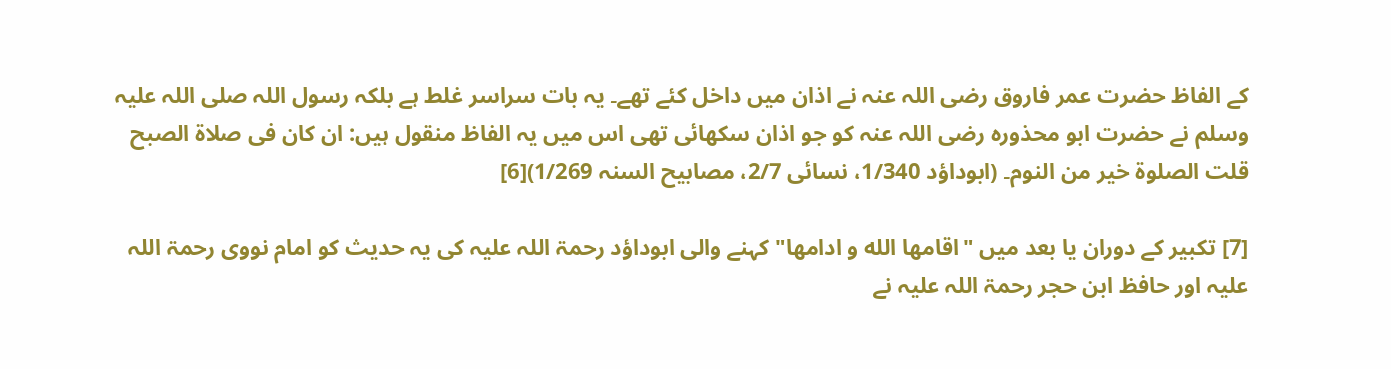کے الفاظ حضرت عمر فاروق رضی اللہ عنہ نے اذان میں داخل کئے تھے۔ یہ بات سراسر غلط ہے بلکہ رسول اللہ صلی اللہ علیہ وسلم نے حضرت ابو محذورہ رضی اللہ عنہ کو جو اذان سکھائی تھی اس میں یہ الفاظ منقول ہیں: ان كان فى صلاة الصبح قلت الصلوة خير من النوم۔ (ابوداؤد 1/340، نسائی 2/7، مصابیح السنہ 1/269)[6]

[7] تکبیر کے دوران یا بعد میں "اقامها الله و ادامها" کہنے والی ابوداؤد رحمۃ اللہ علیہ کی یہ حدیث کو امام نووی رحمۃ اللہ علیہ اور حافظ ابن حجر رحمۃ اللہ علیہ نے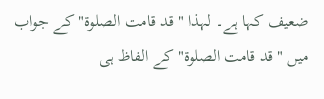ضعیف کہا ہے۔ لہذا "قد قامت الصلوة" کے جواب میں "قد قامت الصلوة" کے الفاظ ہی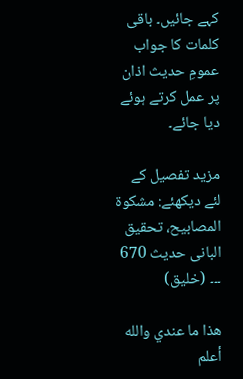کہے جائیں۔ باقی کلمات کا جواب عمومِ حدیث اذان پر عمل کرتے ہوئے دیا جائے۔

مزید تفصیل کے لئے دیکھئے: مشکوۃ المصابیح، تحقیق البانی حدیث 670 ۔۔۔ (خلیق)

ھذا ما عندي والله أعلم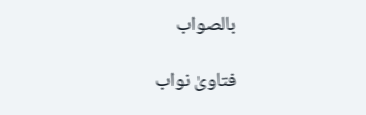بالصواب

فتاویٰ نواب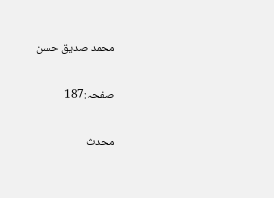محمد صدیق حسن

صفحہ:187

محدث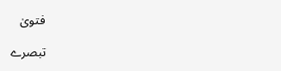فتویٰ

تبصرے